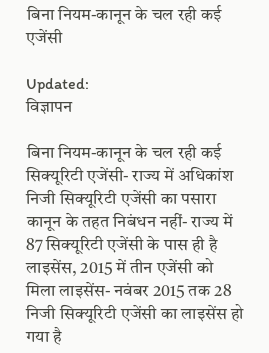बिना नियम-कानून के चल रही कई एजेंसी

Updated:
विज्ञापन

बिना नियम-कानून के चल रही कई सिक्यूरिटी एजेंसी- राज्य में अधिकांश निजी सिक्यूरिटी एजेंसी का पसारा कानून के तहत निबंधन नहीं- राज्य में 87 सिक्यूरिटी एजेंसी के पास ही है लाइसेंस, 2015 में तीन एजेंसी को मिला लाइसेंस- नवंबर 2015 तक 28 निजी सिक्यूरिटी एजेंसी का लाइसेंस हो गया है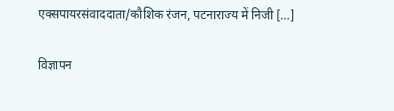एक्सपायरसंवाददाता/कौशिक रंजन, पटनाराज्य में निजी […]

विज्ञापन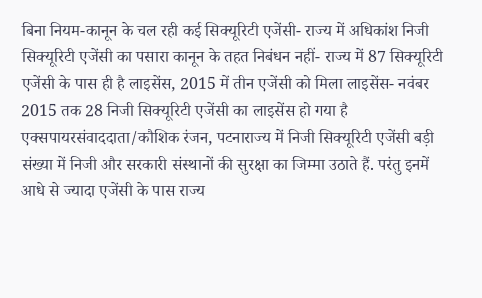बिना नियम-कानून के चल रही कई सिक्यूरिटी एजेंसी- राज्य में अधिकांश निजी सिक्यूरिटी एजेंसी का पसारा कानून के तहत निबंधन नहीं- राज्य में 87 सिक्यूरिटी एजेंसी के पास ही है लाइसेंस, 2015 में तीन एजेंसी को मिला लाइसेंस- नवंबर 2015 तक 28 निजी सिक्यूरिटी एजेंसी का लाइसेंस हो गया है एक्सपायरसंवाददाता/कौशिक रंजन, पटनाराज्य में निजी सिक्यूरिटी एजेंसी बड़ी संख्या में निजी और सरकारी संस्थानों की सुरक्षा का जिम्मा उठाते हैं. परंतु इनमें आधे से ज्यादा एजेंसी के पास राज्य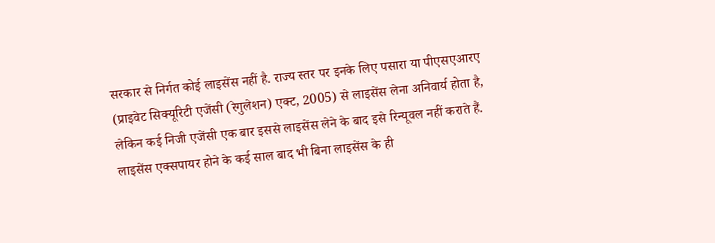सरकार से निर्गत कोई लाइसेंस नहीं है. राज्य स्तर पर इनके लिए पसारा या पीएसएआरए (प्राइवेट सिक्यूरिटी एजेंसी (रेगुलेशन) एक्ट, 2005) से लाइसेंस लेना अनिवार्य होता है, लेकिन कई निजी एजेंसी एक बार इससे लाइसेंस लेने के बाद इसे रिन्यूवल नहीं कराते हैं. लाइसेंस एक्सपायर होने के कई साल बाद भी बिना लाइसेंस के ही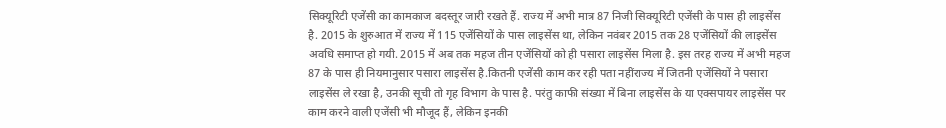सिक्यूरिटी एजेंसी का कामकाज बदस्तूर जारी रखते हैं. राज्य में अभी मात्र 87 निजी सिक्यूरिटी एजेंसी के पास ही लाइसेंस है. 2015 के शुरुआत में राज्य में 115 एजेंसियों के पास लाइसेंस था, लेकिन नवंबर 2015 तक 28 एजेंसियों की लाइसेंस अवधि समाप्त हो गयी. 2015 में अब तक महज तीन एजेंसियों को ही पसारा लाइसेंस मिला है. इस तरह राज्य में अभी महज 87 के पास ही नियमानुसार पसारा लाइसेंस है.कितनी एजेंसी काम कर रही पता नहींराज्य में जितनी एजेंसियों ने पसारा लाइसेंस ले रखा है, उनकी सूची तो गृह विभाग के पास है. परंतु काफी संख्या में बिना लाइसेंस के या एक्सपायर लाइसेंस पर काम करने वाली एजेंसी भी मौजूद हैं, लेकिन इनकी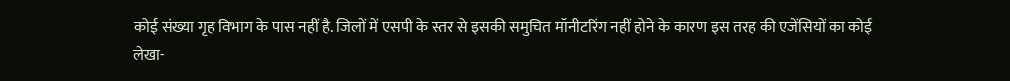कोई संख्या गृह विभाग के पास नहीं है. जिलों में एसपी के स्तर से इसकी समुचित मॉनीटरिंग नहीं होने के कारण इस तरह की एजेंसियों का कोई लेखा-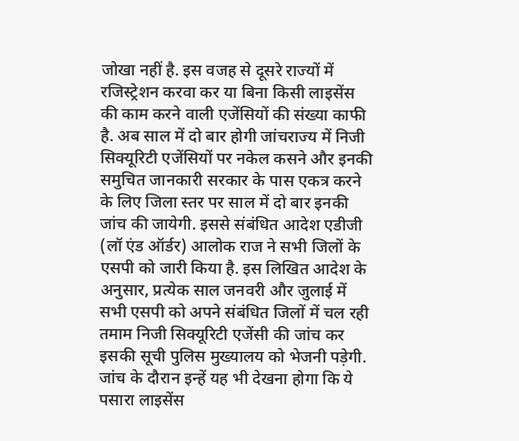जोखा नहीं है. इस वजह से दूसरे राज्यों में रजिस्ट्रेशन करवा कर या बिना किसी लाइसेंस की काम करने वाली एजेंसियों की संख्या काफी है. अब साल में दो बार होगी जांचराज्य में निजी सिक्यूरिटी एजेंसियों पर नकेल कसने और इनकी समुचित जानकारी सरकार के पास एकत्र करने के लिए जिला स्तर पर साल में दो बार इनकी जांच की जायेगी. इससे संबंधित आदेश एडीजी (लॉ एंड ऑर्डर) आलोक राज ने सभी जिलों के एसपी को जारी किया है. इस लिखित आदेश के अनुसार, प्रत्येक साल जनवरी और जुलाई में सभी एसपी को अपने संबंधित जिलों में चल रही तमाम निजी सिक्यूरिटी एजेंसी की जांच कर इसकी सूची पुलिस मुख्यालय को भेजनी पड़ेगी. जांच के दौरान इन्हें यह भी देखना होगा कि ये पसारा लाइसेंस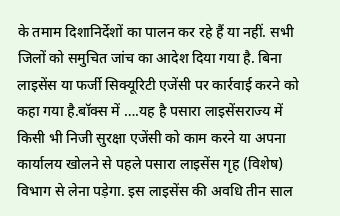के तमाम दिशानिर्देशों का पालन कर रहे हैं या नहीं. सभी जिलों को समुचित जांच का आदेश दिया गया है. बिना लाइसेंस या फर्जी सिक्यूरिटी एजेंसी पर कार्रवाई करने को कहा गया है.बॉक्स में ….यह है पसारा लाइसेंसराज्य में किसी भी निजी सुरक्षा एजेंसी को काम करने या अपना कार्यालय खोलने से पहले पसारा लाइसेंस गृह (विशेष) विभाग से लेना पड़ेगा. इस लाइसेंस की अवधि तीन साल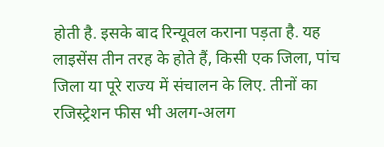होती है. इसके बाद रिन्यूवल कराना पड़ता है. यह लाइसेंस तीन तरह के होते हैं, किसी एक जिला, पांच जिला या पूरे राज्य में संचालन के लिए. तीनों का रजिस्ट्रेशन फीस भी अलग-अलग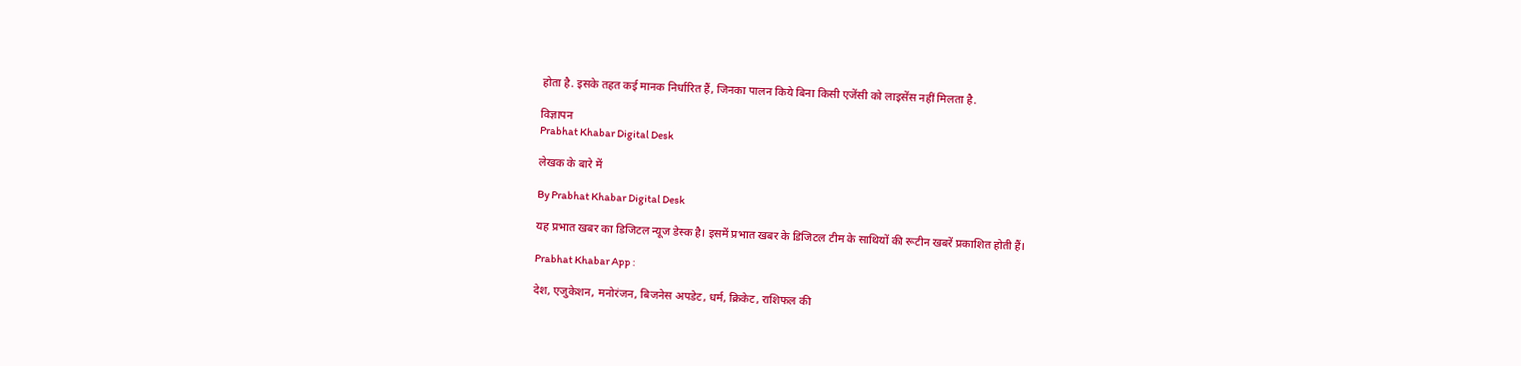होता है. इसके तहत कई मानक निर्धारित हैं, जिनका पालन किये बिना किसी एजेंसी को लाइसेंस नहीं मिलता है.

विज्ञापन
Prabhat Khabar Digital Desk

लेखक के बारे में

By Prabhat Khabar Digital Desk

यह प्रभात खबर का डिजिटल न्यूज डेस्क है। इसमें प्रभात खबर के डिजिटल टीम के साथियों की रूटीन खबरें प्रकाशित होती हैं।

Prabhat Khabar App :

देश, एजुकेशन, मनोरंजन, बिजनेस अपडेट, धर्म, क्रिकेट, राशिफल की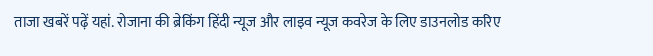ताजा खबरें पढ़ें यहां. रोजाना की ब्रेकिंग हिंदी न्यूज और लाइव न्यूज कवरेज के लिए डाउनलोड करिए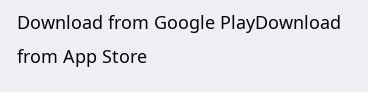Download from Google PlayDownload from App Store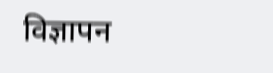विज्ञापन